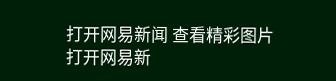打开网易新闻 查看精彩图片
打开网易新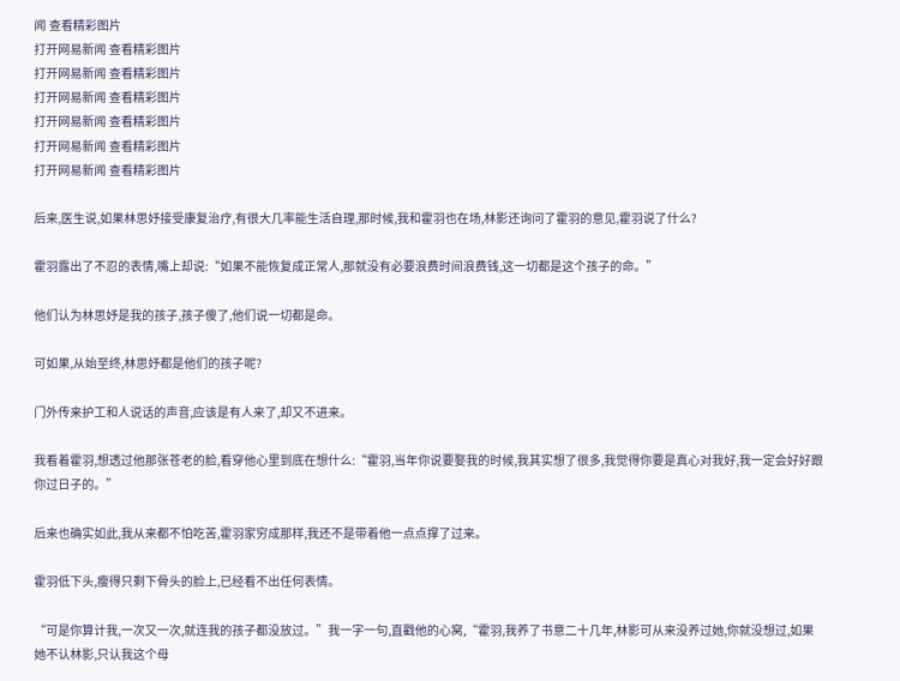闻 查看精彩图片
打开网易新闻 查看精彩图片
打开网易新闻 查看精彩图片
打开网易新闻 查看精彩图片
打开网易新闻 查看精彩图片
打开网易新闻 查看精彩图片
打开网易新闻 查看精彩图片

后来,医生说,如果林思妤接受康复治疗,有很大几率能生活自理,那时候,我和霍羽也在场,林影还询问了霍羽的意见,霍羽说了什么?

霍羽露出了不忍的表情,嘴上却说:“如果不能恢复成正常人,那就没有必要浪费时间浪费钱,这一切都是这个孩子的命。”

他们认为林思妤是我的孩子,孩子傻了,他们说一切都是命。

可如果,从始至终,林思妤都是他们的孩子呢?

门外传来护工和人说话的声音,应该是有人来了,却又不进来。

我看着霍羽,想透过他那张苍老的脸,看穿他心里到底在想什么:“霍羽,当年你说要娶我的时候,我其实想了很多,我觉得你要是真心对我好,我一定会好好跟你过日子的。”

后来也确实如此,我从来都不怕吃苦,霍羽家穷成那样,我还不是带着他一点点撑了过来。

霍羽低下头,瘦得只剩下骨头的脸上,已经看不出任何表情。

“可是你算计我,一次又一次,就连我的孩子都没放过。”我一字一句,直戳他的心窝,“霍羽,我养了书意二十几年,林影可从来没养过她,你就没想过,如果她不认林影,只认我这个母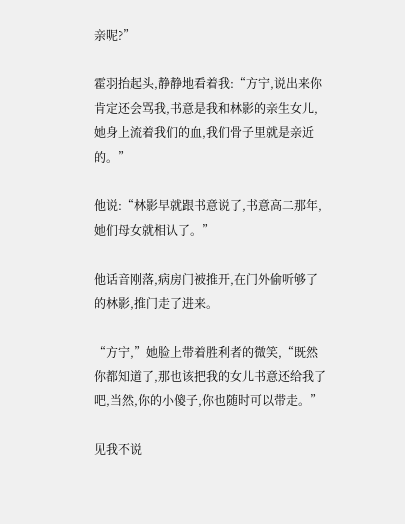亲呢?”

霍羽抬起头,静静地看着我:“方宁,说出来你肯定还会骂我,书意是我和林影的亲生女儿,她身上流着我们的血,我们骨子里就是亲近的。”

他说:“林影早就跟书意说了,书意高二那年,她们母女就相认了。”

他话音刚落,病房门被推开,在门外偷听够了的林影,推门走了进来。

“方宁,”她脸上带着胜利者的微笑,“既然你都知道了,那也该把我的女儿书意还给我了吧,当然,你的小傻子,你也随时可以带走。”

见我不说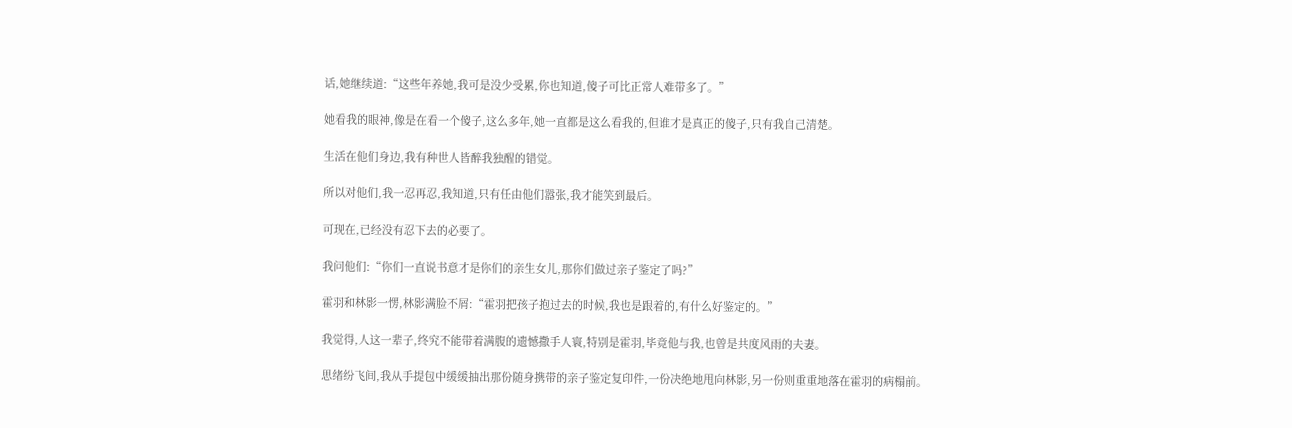话,她继续道:“这些年养她,我可是没少受累,你也知道,傻子可比正常人难带多了。”

她看我的眼神,像是在看一个傻子,这么多年,她一直都是这么看我的,但谁才是真正的傻子,只有我自己清楚。

生活在他们身边,我有种世人皆醉我独醒的错觉。

所以对他们,我一忍再忍,我知道,只有任由他们嚣张,我才能笑到最后。

可现在,已经没有忍下去的必要了。

我问他们:“你们一直说书意才是你们的亲生女儿,那你们做过亲子鉴定了吗?”

霍羽和林影一愣,林影满脸不屑:“霍羽把孩子抱过去的时候,我也是跟着的,有什么好鉴定的。”

我觉得,人这一辈子,终究不能带着满腹的遗憾撒手人寰,特别是霍羽,毕竟他与我,也曾是共度风雨的夫妻。

思绪纷飞间,我从手提包中缓缓抽出那份随身携带的亲子鉴定复印件,一份决绝地甩向林影,另一份则重重地落在霍羽的病榻前。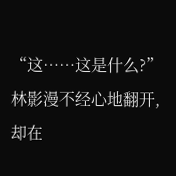“这……这是什么?”林影漫不经心地翻开,却在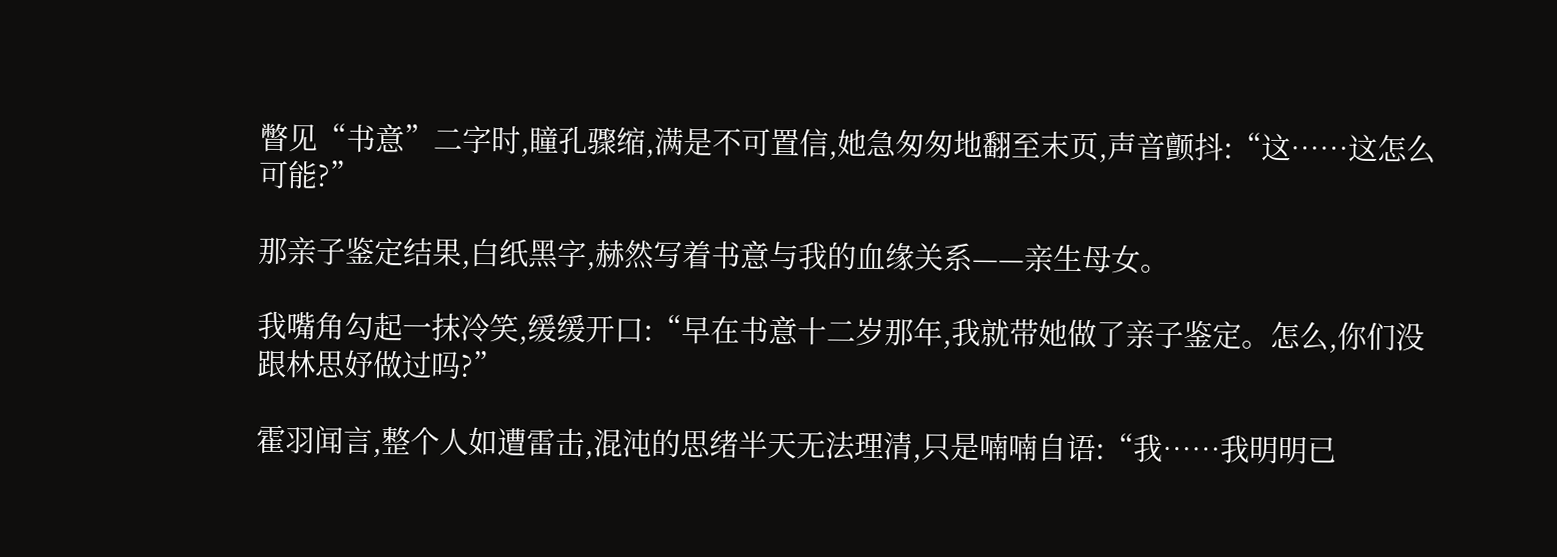瞥见“书意”二字时,瞳孔骤缩,满是不可置信,她急匆匆地翻至末页,声音颤抖:“这……这怎么可能?”

那亲子鉴定结果,白纸黑字,赫然写着书意与我的血缘关系——亲生母女。

我嘴角勾起一抹冷笑,缓缓开口:“早在书意十二岁那年,我就带她做了亲子鉴定。怎么,你们没跟林思妤做过吗?”

霍羽闻言,整个人如遭雷击,混沌的思绪半天无法理清,只是喃喃自语:“我……我明明已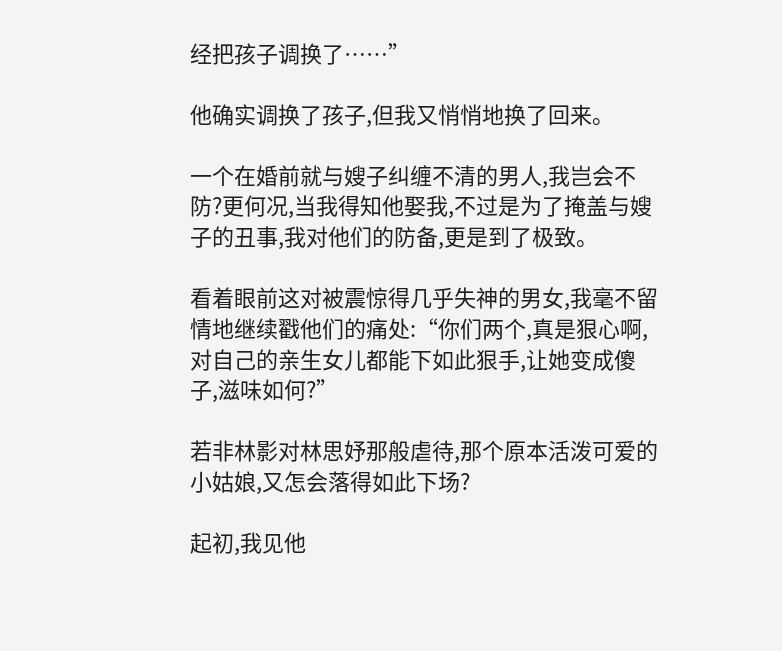经把孩子调换了……”

他确实调换了孩子,但我又悄悄地换了回来。

一个在婚前就与嫂子纠缠不清的男人,我岂会不防?更何况,当我得知他娶我,不过是为了掩盖与嫂子的丑事,我对他们的防备,更是到了极致。

看着眼前这对被震惊得几乎失神的男女,我毫不留情地继续戳他们的痛处:“你们两个,真是狠心啊,对自己的亲生女儿都能下如此狠手,让她变成傻子,滋味如何?”

若非林影对林思妤那般虐待,那个原本活泼可爱的小姑娘,又怎会落得如此下场?

起初,我见他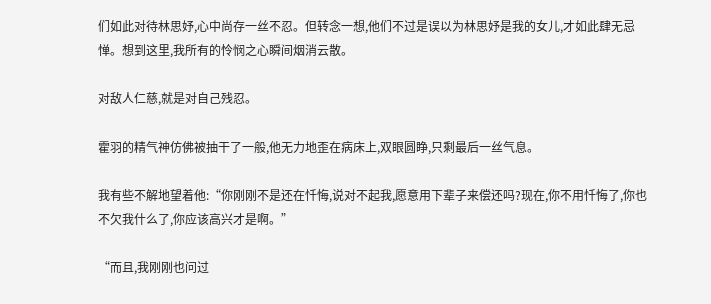们如此对待林思妤,心中尚存一丝不忍。但转念一想,他们不过是误以为林思妤是我的女儿,才如此肆无忌惮。想到这里,我所有的怜悯之心瞬间烟消云散。

对敌人仁慈,就是对自己残忍。

霍羽的精气神仿佛被抽干了一般,他无力地歪在病床上,双眼圆睁,只剩最后一丝气息。

我有些不解地望着他:“你刚刚不是还在忏悔,说对不起我,愿意用下辈子来偿还吗?现在,你不用忏悔了,你也不欠我什么了,你应该高兴才是啊。”

“而且,我刚刚也问过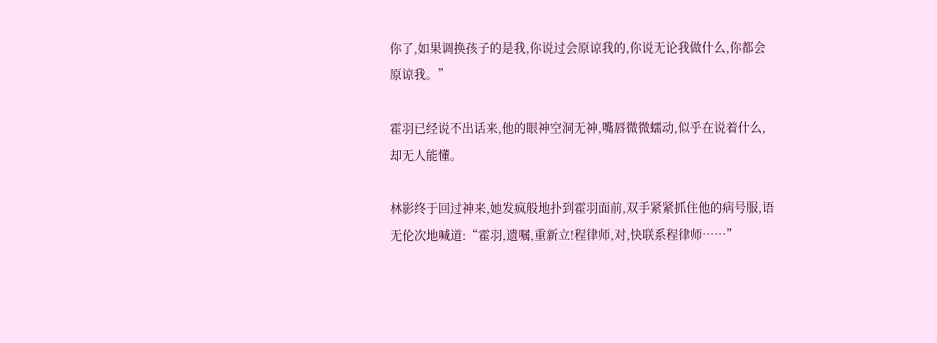你了,如果调换孩子的是我,你说过会原谅我的,你说无论我做什么,你都会原谅我。”

霍羽已经说不出话来,他的眼神空洞无神,嘴唇微微蠕动,似乎在说着什么,却无人能懂。

林影终于回过神来,她发疯般地扑到霍羽面前,双手紧紧抓住他的病号服,语无伦次地喊道:“霍羽,遗嘱,重新立!程律师,对,快联系程律师……”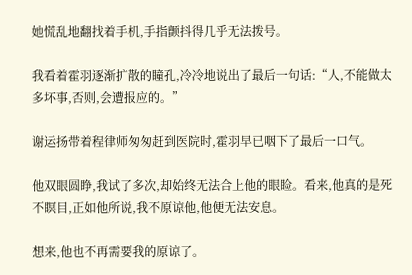她慌乱地翻找着手机,手指颤抖得几乎无法拨号。

我看着霍羽逐渐扩散的瞳孔,冷冷地说出了最后一句话:“人,不能做太多坏事,否则,会遭报应的。”

谢运扬带着程律师匆匆赶到医院时,霍羽早已咽下了最后一口气。

他双眼圆睁,我试了多次,却始终无法合上他的眼睑。看来,他真的是死不瞑目,正如他所说,我不原谅他,他便无法安息。

想来,他也不再需要我的原谅了。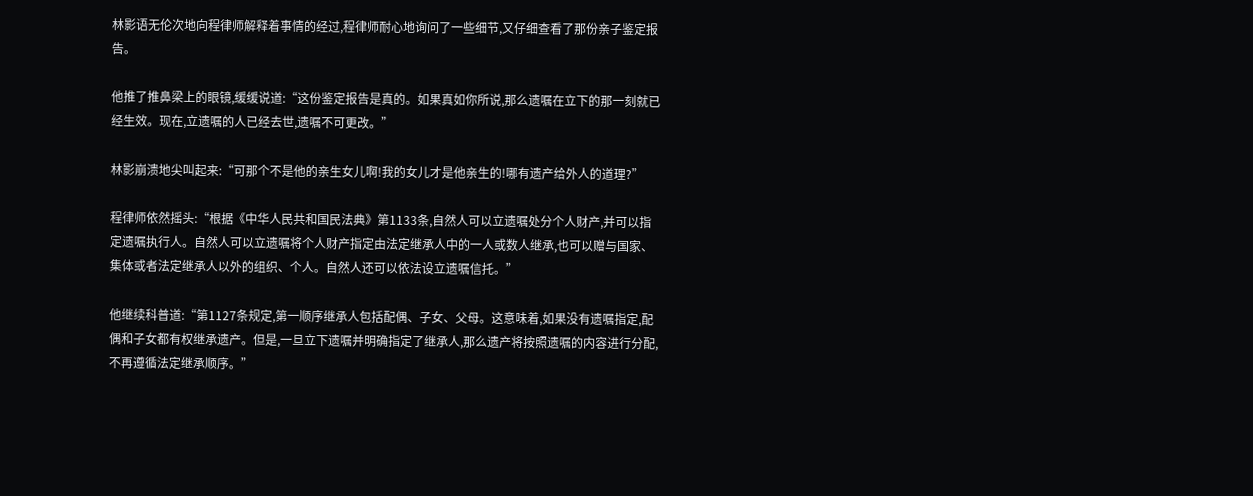林影语无伦次地向程律师解释着事情的经过,程律师耐心地询问了一些细节,又仔细查看了那份亲子鉴定报告。

他推了推鼻梁上的眼镜,缓缓说道:“这份鉴定报告是真的。如果真如你所说,那么遗嘱在立下的那一刻就已经生效。现在,立遗嘱的人已经去世,遗嘱不可更改。”

林影崩溃地尖叫起来:“可那个不是他的亲生女儿啊!我的女儿才是他亲生的!哪有遗产给外人的道理?”

程律师依然摇头:“根据《中华人民共和国民法典》第1133条,自然人可以立遗嘱处分个人财产,并可以指定遗嘱执行人。自然人可以立遗嘱将个人财产指定由法定继承人中的一人或数人继承,也可以赠与国家、集体或者法定继承人以外的组织、个人。自然人还可以依法设立遗嘱信托。”

他继续科普道:“第1127条规定,第一顺序继承人包括配偶、子女、父母。这意味着,如果没有遗嘱指定,配偶和子女都有权继承遗产。但是,一旦立下遗嘱并明确指定了继承人,那么遗产将按照遗嘱的内容进行分配,不再遵循法定继承顺序。”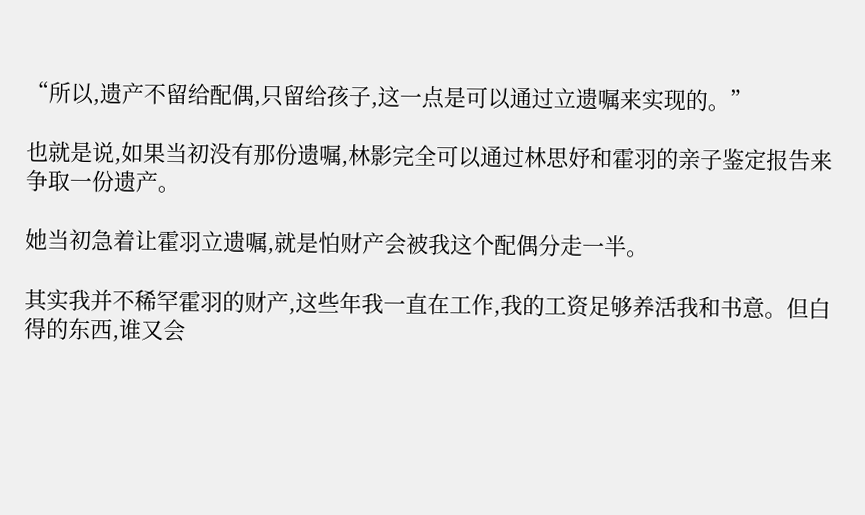“所以,遗产不留给配偶,只留给孩子,这一点是可以通过立遗嘱来实现的。”

也就是说,如果当初没有那份遗嘱,林影完全可以通过林思妤和霍羽的亲子鉴定报告来争取一份遗产。

她当初急着让霍羽立遗嘱,就是怕财产会被我这个配偶分走一半。

其实我并不稀罕霍羽的财产,这些年我一直在工作,我的工资足够养活我和书意。但白得的东西,谁又会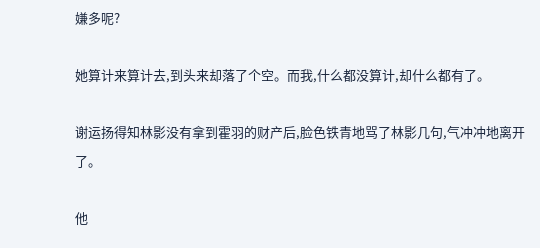嫌多呢?

她算计来算计去,到头来却落了个空。而我,什么都没算计,却什么都有了。

谢运扬得知林影没有拿到霍羽的财产后,脸色铁青地骂了林影几句,气冲冲地离开了。

他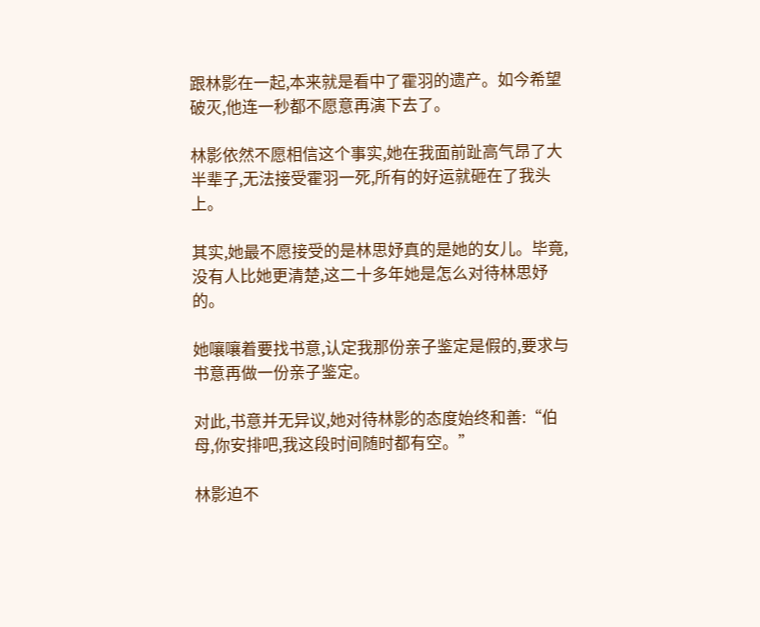跟林影在一起,本来就是看中了霍羽的遗产。如今希望破灭,他连一秒都不愿意再演下去了。

林影依然不愿相信这个事实,她在我面前趾高气昂了大半辈子,无法接受霍羽一死,所有的好运就砸在了我头上。

其实,她最不愿接受的是林思妤真的是她的女儿。毕竟,没有人比她更清楚,这二十多年她是怎么对待林思妤的。

她嚷嚷着要找书意,认定我那份亲子鉴定是假的,要求与书意再做一份亲子鉴定。

对此,书意并无异议,她对待林影的态度始终和善:“伯母,你安排吧,我这段时间随时都有空。”

林影迫不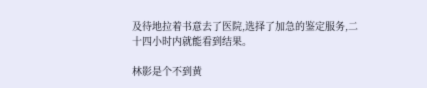及待地拉着书意去了医院,选择了加急的鉴定服务,二十四小时内就能看到结果。

林影是个不到黄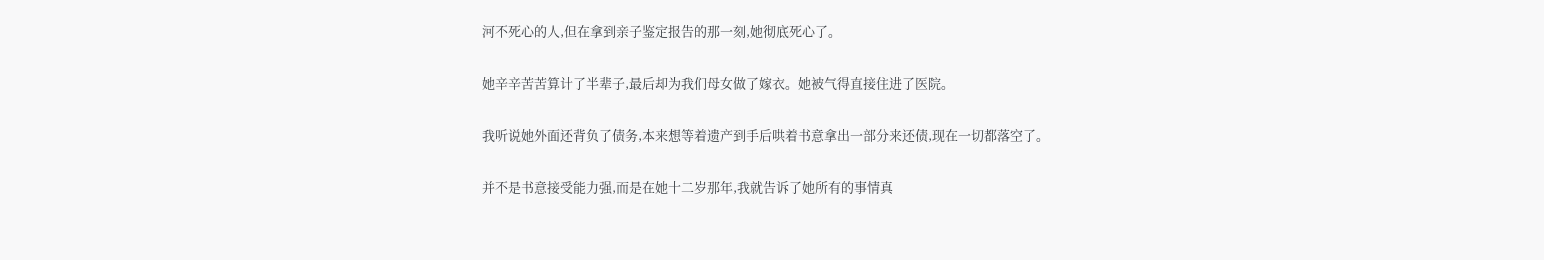河不死心的人,但在拿到亲子鉴定报告的那一刻,她彻底死心了。

她辛辛苦苦算计了半辈子,最后却为我们母女做了嫁衣。她被气得直接住进了医院。

我听说她外面还背负了债务,本来想等着遗产到手后哄着书意拿出一部分来还债,现在一切都落空了。

并不是书意接受能力强,而是在她十二岁那年,我就告诉了她所有的事情真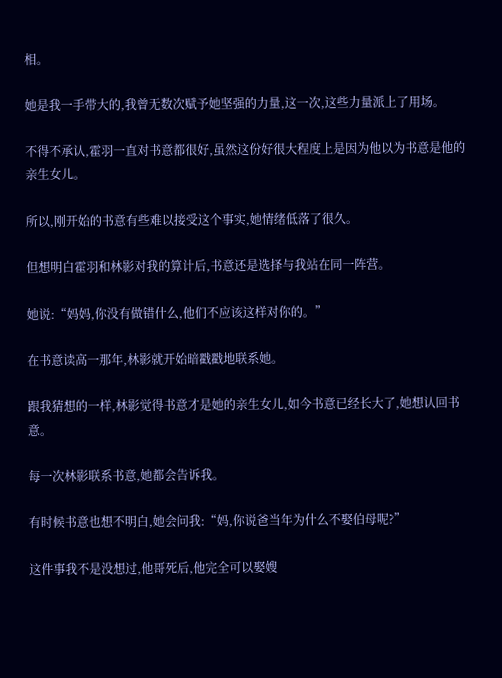相。

她是我一手带大的,我曾无数次赋予她坚强的力量,这一次,这些力量派上了用场。

不得不承认,霍羽一直对书意都很好,虽然这份好很大程度上是因为他以为书意是他的亲生女儿。

所以,刚开始的书意有些难以接受这个事实,她情绪低落了很久。

但想明白霍羽和林影对我的算计后,书意还是选择与我站在同一阵营。

她说:“妈妈,你没有做错什么,他们不应该这样对你的。”

在书意读高一那年,林影就开始暗戳戳地联系她。

跟我猜想的一样,林影觉得书意才是她的亲生女儿,如今书意已经长大了,她想认回书意。

每一次林影联系书意,她都会告诉我。

有时候书意也想不明白,她会问我:“妈,你说爸当年为什么不娶伯母呢?”

这件事我不是没想过,他哥死后,他完全可以娶嫂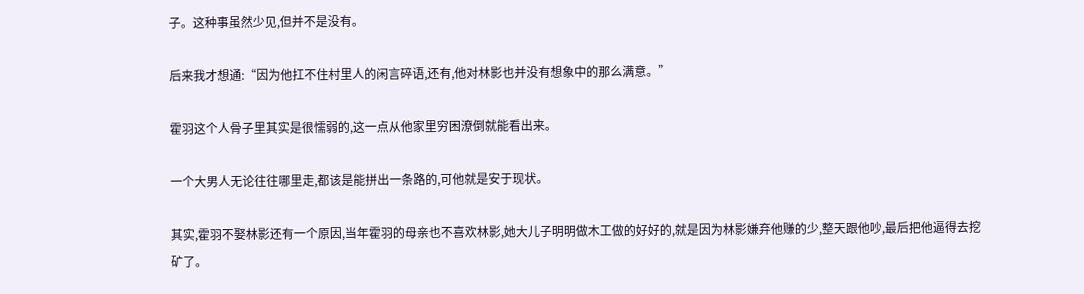子。这种事虽然少见,但并不是没有。

后来我才想通:“因为他扛不住村里人的闲言碎语,还有,他对林影也并没有想象中的那么满意。”

霍羽这个人骨子里其实是很懦弱的,这一点从他家里穷困潦倒就能看出来。

一个大男人无论往往哪里走,都该是能拼出一条路的,可他就是安于现状。

其实,霍羽不娶林影还有一个原因,当年霍羽的母亲也不喜欢林影,她大儿子明明做木工做的好好的,就是因为林影嫌弃他赚的少,整天跟他吵,最后把他逼得去挖矿了。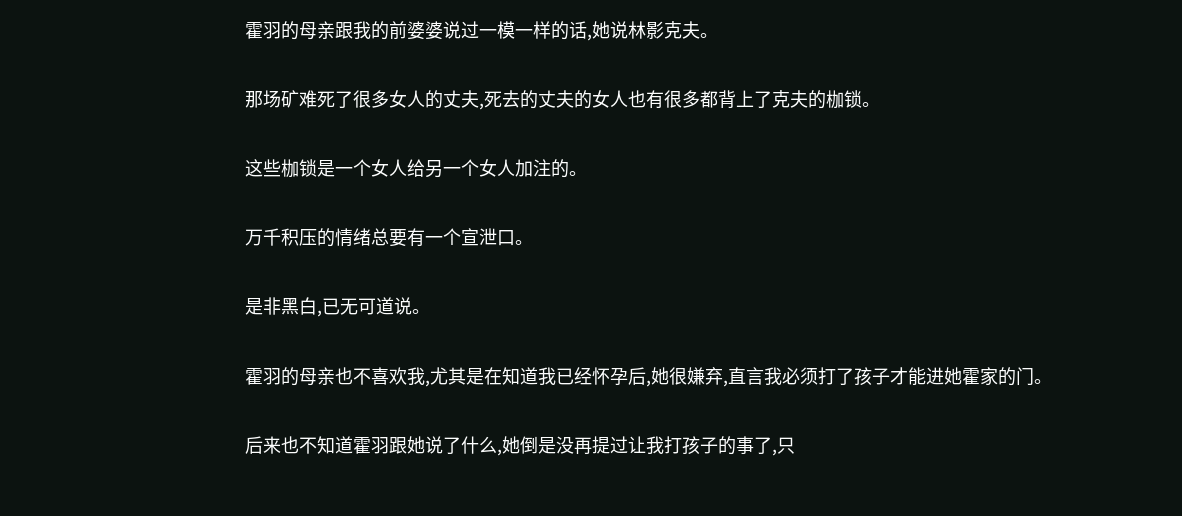霍羽的母亲跟我的前婆婆说过一模一样的话,她说林影克夫。

那场矿难死了很多女人的丈夫,死去的丈夫的女人也有很多都背上了克夫的枷锁。

这些枷锁是一个女人给另一个女人加注的。

万千积压的情绪总要有一个宣泄口。

是非黑白,已无可道说。

霍羽的母亲也不喜欢我,尤其是在知道我已经怀孕后,她很嫌弃,直言我必须打了孩子才能进她霍家的门。

后来也不知道霍羽跟她说了什么,她倒是没再提过让我打孩子的事了,只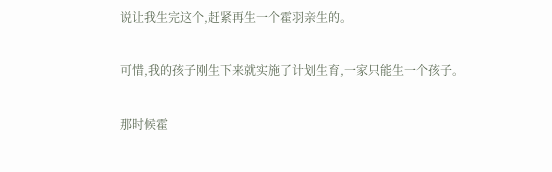说让我生完这个,赶紧再生一个霍羽亲生的。

可惜,我的孩子刚生下来就实施了计划生育,一家只能生一个孩子。

那时候霍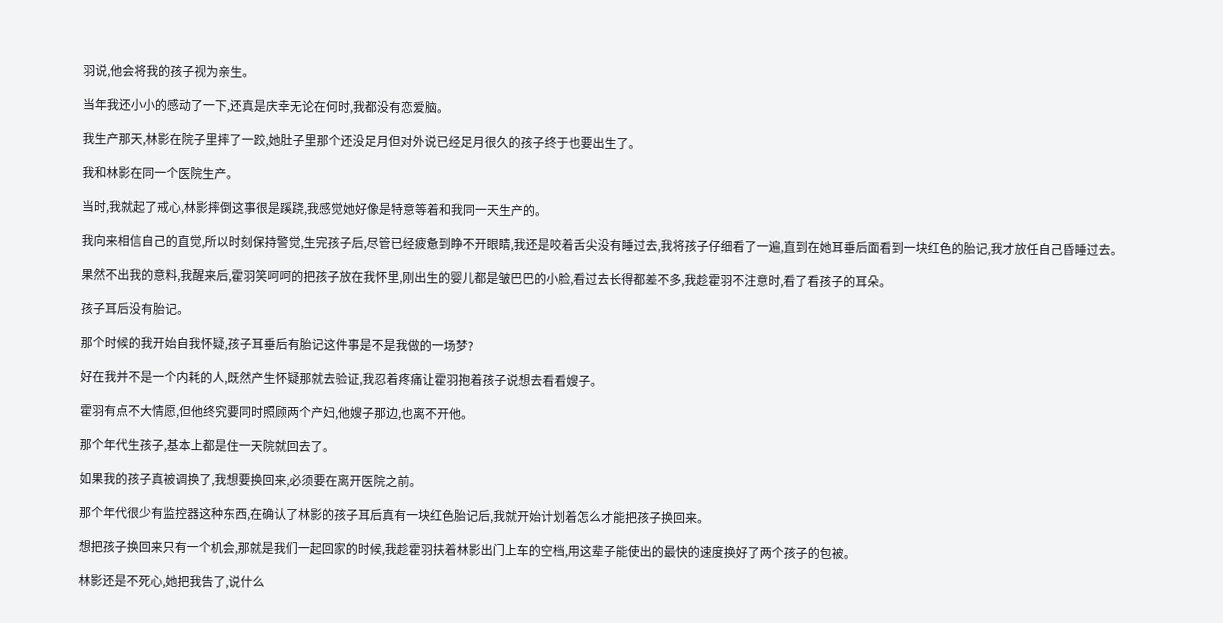羽说,他会将我的孩子视为亲生。

当年我还小小的感动了一下,还真是庆幸无论在何时,我都没有恋爱脑。

我生产那天,林影在院子里摔了一跤,她肚子里那个还没足月但对外说已经足月很久的孩子终于也要出生了。

我和林影在同一个医院生产。

当时,我就起了戒心,林影摔倒这事很是蹊跷,我感觉她好像是特意等着和我同一天生产的。

我向来相信自己的直觉,所以时刻保持警觉,生完孩子后,尽管已经疲惫到睁不开眼睛,我还是咬着舌尖没有睡过去,我将孩子仔细看了一遍,直到在她耳垂后面看到一块红色的胎记,我才放任自己昏睡过去。

果然不出我的意料,我醒来后,霍羽笑呵呵的把孩子放在我怀里,刚出生的婴儿都是皱巴巴的小脸,看过去长得都差不多,我趁霍羽不注意时,看了看孩子的耳朵。

孩子耳后没有胎记。

那个时候的我开始自我怀疑,孩子耳垂后有胎记这件事是不是我做的一场梦?

好在我并不是一个内耗的人,既然产生怀疑那就去验证,我忍着疼痛让霍羽抱着孩子说想去看看嫂子。

霍羽有点不大情愿,但他终究要同时照顾两个产妇,他嫂子那边,也离不开他。

那个年代生孩子,基本上都是住一天院就回去了。

如果我的孩子真被调换了,我想要换回来,必须要在离开医院之前。

那个年代很少有监控器这种东西,在确认了林影的孩子耳后真有一块红色胎记后,我就开始计划着怎么才能把孩子换回来。

想把孩子换回来只有一个机会,那就是我们一起回家的时候,我趁霍羽扶着林影出门上车的空档,用这辈子能使出的最快的速度换好了两个孩子的包被。

林影还是不死心,她把我告了,说什么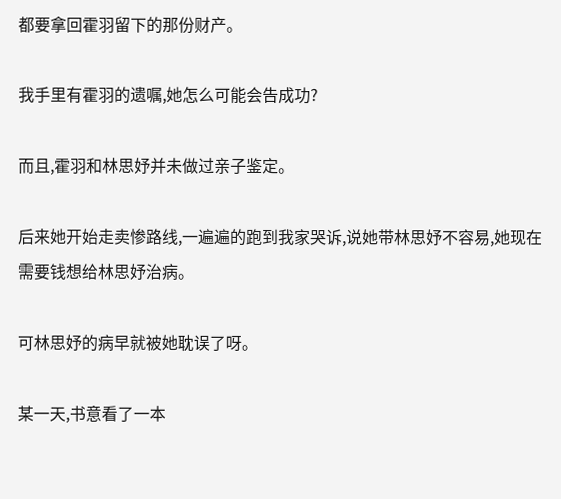都要拿回霍羽留下的那份财产。

我手里有霍羽的遗嘱,她怎么可能会告成功?

而且,霍羽和林思妤并未做过亲子鉴定。

后来她开始走卖惨路线,一遍遍的跑到我家哭诉,说她带林思妤不容易,她现在需要钱想给林思妤治病。

可林思妤的病早就被她耽误了呀。

某一天,书意看了一本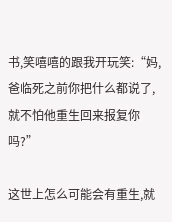书,笑嘻嘻的跟我开玩笑:“妈,爸临死之前你把什么都说了,就不怕他重生回来报复你吗?”

这世上怎么可能会有重生,就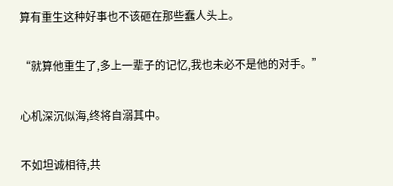算有重生这种好事也不该砸在那些蠢人头上。

“就算他重生了,多上一辈子的记忆,我也未必不是他的对手。”

心机深沉似海,终将自溺其中。

不如坦诚相待,共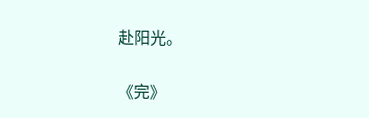赴阳光。

《完》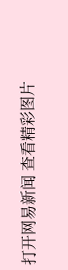打开网易新闻 查看精彩图片